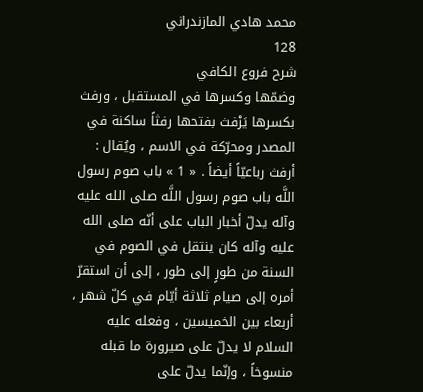محمد هادي المازندراني
128
شرح فروع الكافي
وضمّها وكسرها في المستقبل ، ورفث بكسرها يَرْفث بفتحها رفثاً ساكنة في المصدر ومحرّكة في الاسم ، ويُقال : أرفث رباعيّاً أيضاً . « 1 » باب صوم رسول اللَّه باب صوم رسول اللَّه صلى الله عليه وآله يدلّ أخبار الباب على أنّه صلى الله عليه وآله كان ينتقل في الصوم في السنة من طورٍ إلى طور ، إلى أن استقرّ أمره إلى صيام ثلاثة أيّام في كلّ شهر ، أربعاء بين الخميسين ، وفعله عليه السلام لا يدلّ على صيرورة ما قبله منسوخاً ، وإنّما يدلّ على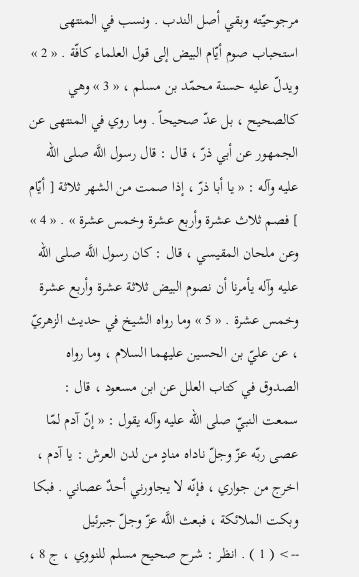مرجوحيّته وبقي أصل الندب . ونسب في المنتهى استحباب صوم أيّام البيض إلى قول العلماء كافّة . « 2 » ويدلّ عليه حسنة محمّد بن مسلم ، « 3 » وهي كالصحيح ، بل عدّ صحيحاً . وما روي في المنتهى عن الجمهور عن أبي ذرّ ، قال : قال رسول اللَّه صلى الله عليه وآله : « يا أبا ذرّ ، إذا صمت من الشهر ثلاثة [ أيّام ] فصم ثلاث عشرة وأربع عشرة وخمس عشرة » . « 4 » وعن ملحان المقيسي ، قال : كان رسول اللَّه صلى الله عليه وآله يأمرنا أن نصوم البيض ثلاثة عشرة وأربع عشرة وخمس عشرة . « 5 » وما رواه الشيخ في حديث الزهريّ ، عن عليّ بن الحسين عليهما السلام ، وما رواه الصدوق في كتاب العلل عن ابن مسعود ، قال : سمعت النبيّ صلى الله عليه وآله يقول : « إنّ آدم لمّا عصى ربّه عزّ وجلّ ناداه منادٍ من لدن العرش : يا آدم ، اخرج من جواري ، فإنّه لا يجاورني أحدٌ عصاني . فبكا وبكت الملائكة ، فبعث اللَّه عزّ وجلّ جبرئيل
--> ( 1 ) . انظر : شرح صحيح مسلم للنووي ، ج 8 ،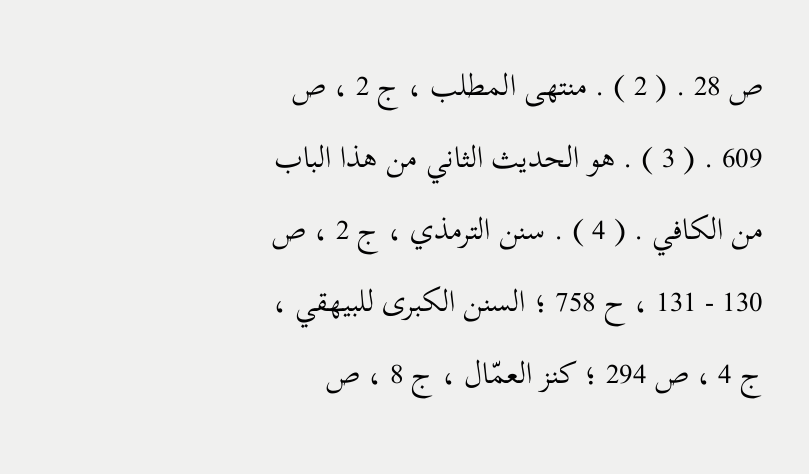ص 28 . ( 2 ) . منتهى المطلب ، ج 2 ، ص 609 . ( 3 ) . هو الحديث الثاني من هذا الباب من الكافي . ( 4 ) . سنن الترمذي ، ج 2 ، ص 130 - 131 ، ح 758 ؛ السنن الكبرى للبيهقي ، ج 4 ، ص 294 ؛ كنز العمّال ، ج 8 ، ص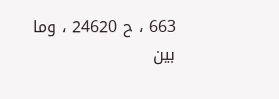663 ، ح 24620 ، وما بين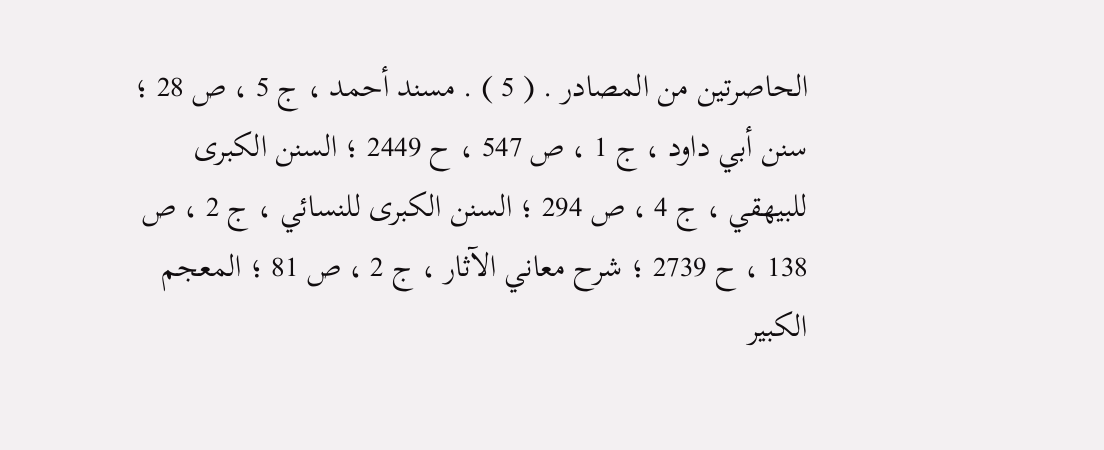الحاصرتين من المصادر . ( 5 ) . مسند أحمد ، ج 5 ، ص 28 ؛ سنن أبي داود ، ج 1 ، ص 547 ، ح 2449 ؛ السنن الكبرى للبيهقي ، ج 4 ، ص 294 ؛ السنن الكبرى للنسائي ، ج 2 ، ص 138 ، ح 2739 ؛ شرح معاني الآثار ، ج 2 ، ص 81 ؛ المعجم الكبير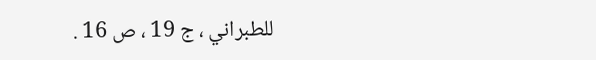للطبراني ، ج 19 ، ص 16 .